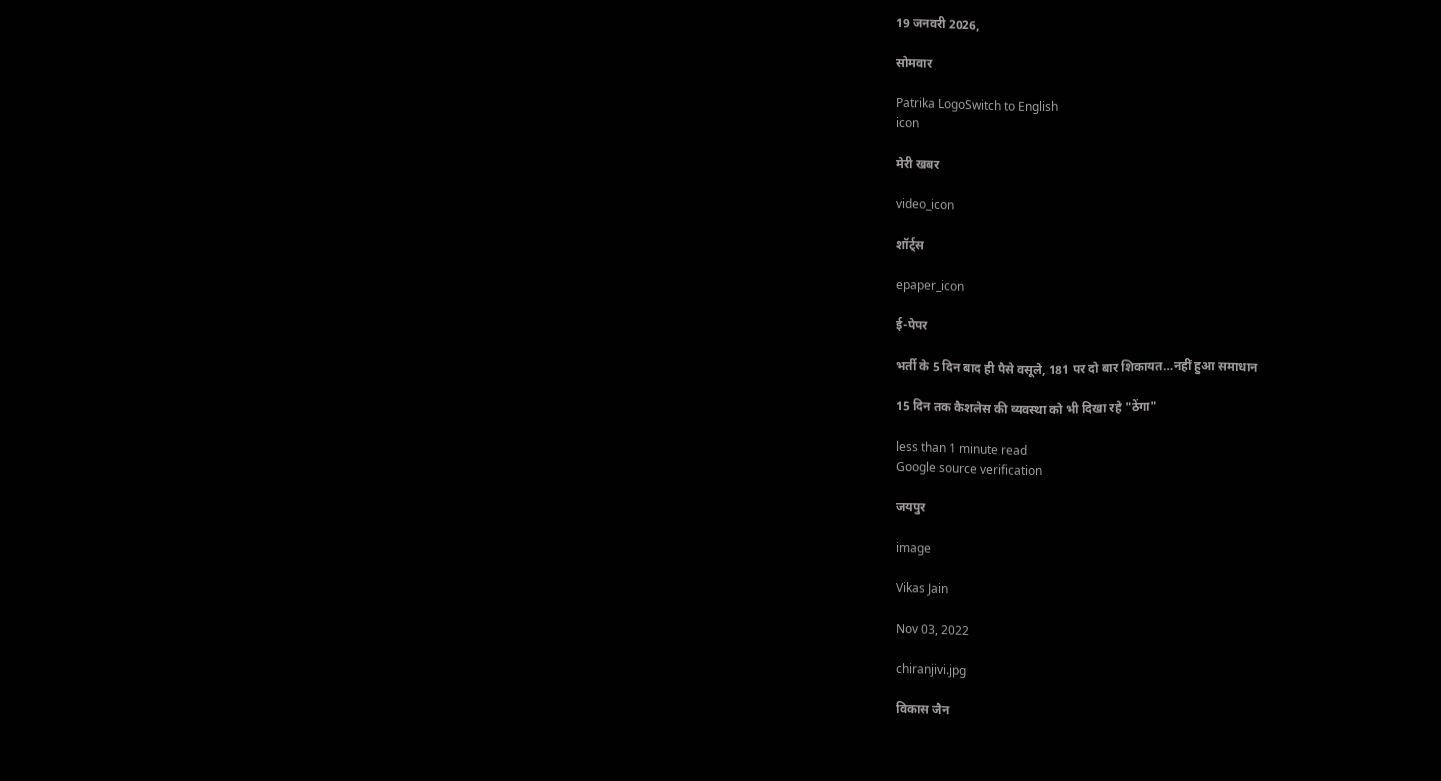19 जनवरी 2026,

सोमवार

Patrika LogoSwitch to English
icon

मेरी खबर

video_icon

शॉर्ट्स

epaper_icon

ई-पेपर

भर्ती के 5 दिन बाद ही पैसे वसूले, 181 पर दो बार शिकायत…नहीं हुआ समाधान

15 दिन तक कैशलेस की व्यवस्था को भी दिखा रहे "ठेंगा"

less than 1 minute read
Google source verification

जयपुर

image

Vikas Jain

Nov 03, 2022

chiranjivi.jpg

विकास जैन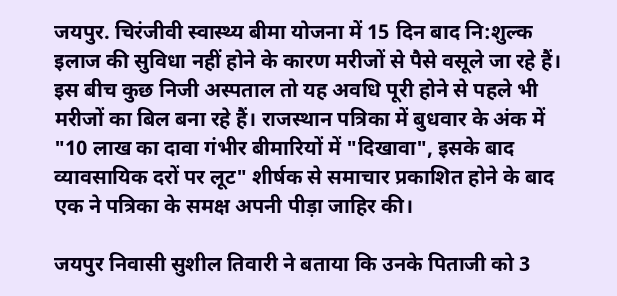जयपुर. चिरंजीवी स्वास्थ्य बीमा योजना में 15 दिन बाद नि:शुल्क इलाज की सुविधा नहीं होने के कारण मरीजों से पैसे वसूले जा रहे हैं। इस बीच कुछ निजी अस्पताल तो यह अवधि पूरी होने से पहले भी मरीजों का बिल बना रहे हैं। राजस्थान पत्रिका में बुधवार के अंक में "10 लाख का दावा गंभीर बीमारियों में "दिखावा", इसके बाद व्यावसायिक दरों पर लूट" शीर्षक से समाचार प्रकाशित होने के बाद एक ने पत्रिका के समक्ष अपनी पीड़ा जाहिर की।

जयपुर निवासी सुशील तिवारी ने बताया कि उनके पिताजी को 3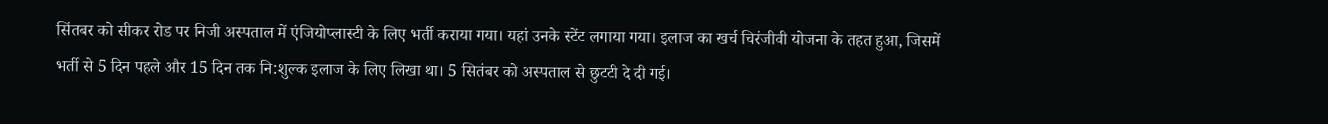सिंतबर को सीकर रोड पर निजी अस्पताल में एंजियोप्लास्टी के लिए भर्ती कराया गया। यहां उनके स्टेंट लगाया गया। इलाज का खर्च चिरंजीवी योजना के तहत हुआ, जिसमें भर्ती से 5 दिन पहले और 15 दिन तक नि:शुल्क इलाज के लिए लिखा था। 5 सितंबर को अस्पताल से छुटटी दे दी गई।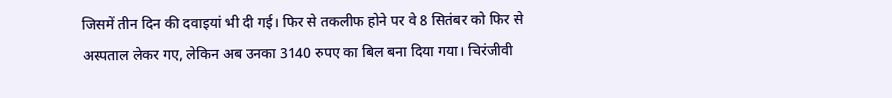जिसमें तीन दिन की दवाइयां भी दी गई। फिर से तकलीफ होने पर वे 8 सितंबर को फिर से अस्पताल लेकर गए, लेकिन अब उनका 3140 रुपए का बिल बना दिया गया। चिरंजीवी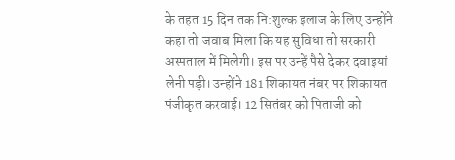के तहत 15 दिन तक नि:शुल्क इलाज के लिए उन्होंने कहा तो जवाब मिला कि यह सुविधा तो सरकारी अस्पताल में मिलेगी। इस पर उन्हें पैसे देकर दवाइयां लेनी पड़ी। उन्होंने 181 शिकायत नंबर पर शिकायत पंजीकृत करवाई। 12 सितंबर को पिताजी को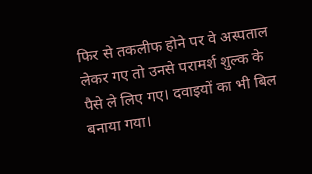फिर से तकलीफ होने पर वे अस्पताल लेकर गए तो उनसे परामर्श शुल्क के पैसे ले लिए गए। दवाइयों का भी बिल बनाया गया।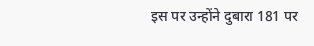इस पर उन्होंने दुबारा 181 पर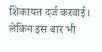शिकायत दर्ज करवाई। लेकिन इस बार भी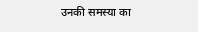उनकी समस्या का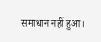समाधान नहीं हुआ।